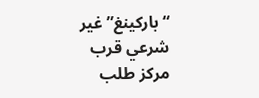“باركينغ” غير شرعي قرب مركز طلب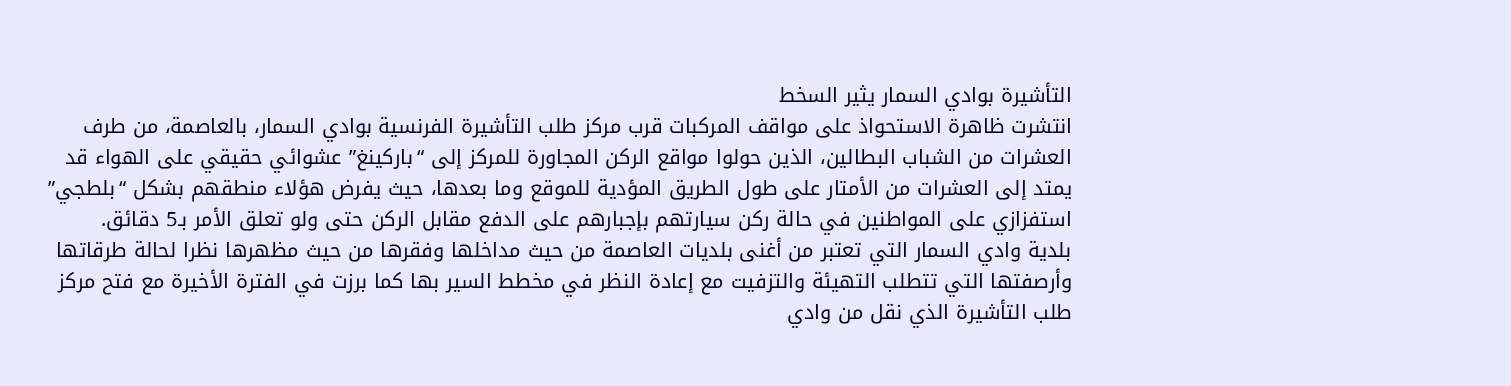التأشيرة بوادي السمار يثير السخط
انتشرت ظاهرة الاستحواذ على مواقف المركبات قرب مركز طلب التأشيرة الفرنسية بوادي السمار، بالعاصمة، من طرف العشرات من الشباب البطالين، الذين حولوا مواقع الركن المجاورة للمركز إلى “باركينغ” عشوائي حقيقي على الهواء قد يمتد إلى العشرات من الأمتار على طول الطريق المؤدية للموقع وما بعدها، حيث يفرض هؤلاء منطقهم بشكل “بلطجي” استفزازي على المواطنين في حالة ركن سيارتهم بإجبارهم على الدفع مقابل الركن حتى ولو تعلق الأمر بـ5 دقائق.
بلدية وادي السمار التي تعتبر من أغنى بلديات العاصمة من حيث مداخلها وفقرها من حيث مظهرها نظرا لحالة طرقاتها وأرصفتها التي تتطلب التهيئة والتزفيت مع إعادة النظر في مخطط السير بها كما برزت في الفترة الأخيرة مع فتح مركز طلب التأشيرة الذي نقل من وادي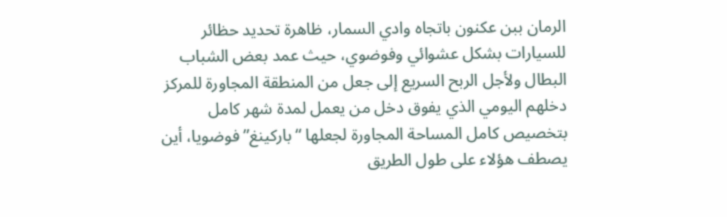الرمان ببن عكنون باتجاه وادي السمار، ظاهرة تحديد حظائر للسيارات بشكل عشوائي وفوضوي، حيث عمد بعض الشباب البطال ولأجل الربح السريع إلى جعل من المنطقة المجاورة للمركز دخلهم اليومي الذي يفوق دخل من يعمل لمدة شهر كامل بتخصيص كامل المساحة المجاورة لجعلها “باركينغ” فوضويا، أين يصطف هؤلاء على طول الطريق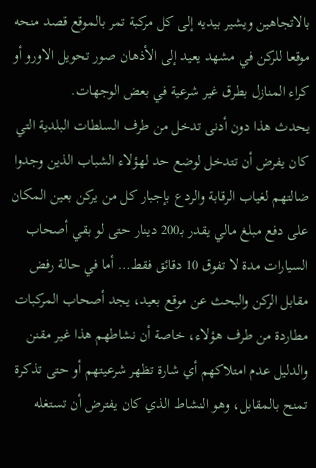بالاتجاهين ويشير بيديه إلى كل مركبة تمر بالموقع قصد منحه موقعا للركن في مشهد يعيد إلى الأذهان صور تحويل الاورو أو كراء المنازل بطرق غير شرعية في بعض الوجهات.
يحدث هذا دون أدنى تدخل من طرف السلطات البلدية التي كان يفرض أن تتدخل لوضع حد لهؤلاء الشباب الذين وجدوا ضالتهم لغياب الرقابة والردع بإجبار كل من يركن بعين المكان على دفع مبلغ مالي يقدر بـ200 دينار حتى لو بقي أصحاب السيارات مدة لا تفوق 10 دقائق فقط… أما في حالة رفض مقابل الركن والبحث عن موقع بعيد، يجد أصحاب المركبات مطاردة من طرف هؤلاء، خاصة أن نشاطهم هذا غير مقنن والدليل عدم امتلاكهم أي شارة تظهر شرعيتهم أو حتى تذكرة تمنح بالمقابل، وهو النشاط الذي كان يفترض أن تستغله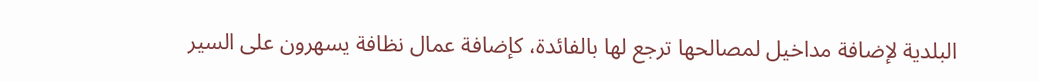البلدية لإضافة مداخيل لمصالحها ترجع لها بالفائدة، كإضافة عمال نظافة يسهرون على السير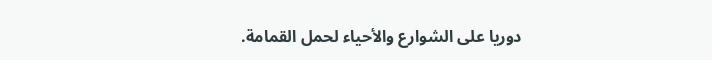دوريا على الشوارع والأحياء لحمل القمامة.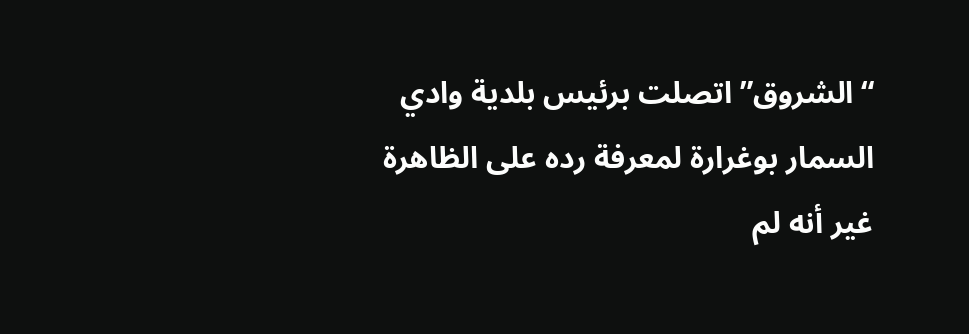“الشروق” اتصلت برئيس بلدية وادي السمار بوغرارة لمعرفة رده على الظاهرة غير أنه لم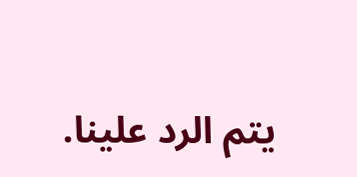يتم الرد علينا.